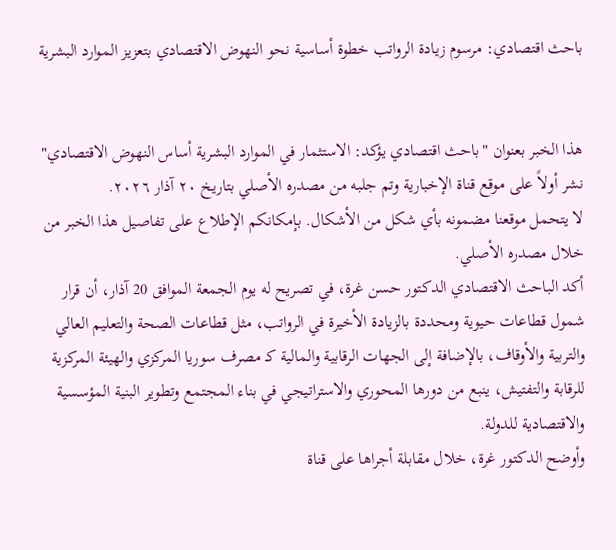باحث اقتصادي: مرسوم زيادة الرواتب خطوة أساسية نحو النهوض الاقتصادي بتعزيز الموارد البشرية


هذا الخبر بعنوان "باحث اقتصادي يؤكد: الاستثمار في الموارد البشرية أساس النهوض الاقتصادي" نشر أولاً على موقع قناة الإخبارية وتم جلبه من مصدره الأصلي بتاريخ ٢٠ آذار ٢٠٢٦.
لا يتحمل موقعنا مضمونه بأي شكل من الأشكال. بإمكانكم الإطلاع على تفاصيل هذا الخبر من خلال مصدره الأصلي.
أكد الباحث الاقتصادي الدكتور حسن غرة، في تصريح له يوم الجمعة الموافق 20 آذار، أن قرار شمول قطاعات حيوية ومحددة بالزيادة الأخيرة في الرواتب، مثل قطاعات الصحة والتعليم العالي والتربية والأوقاف، بالإضافة إلى الجهات الرقابية والمالية كـ مصرف سوريا المركزي والهيئة المركزية للرقابة والتفتيش، ينبع من دورها المحوري والاستراتيجي في بناء المجتمع وتطوير البنية المؤسسية والاقتصادية للدولة.
وأوضح الدكتور غرة، خلال مقابلة أجراها على قناة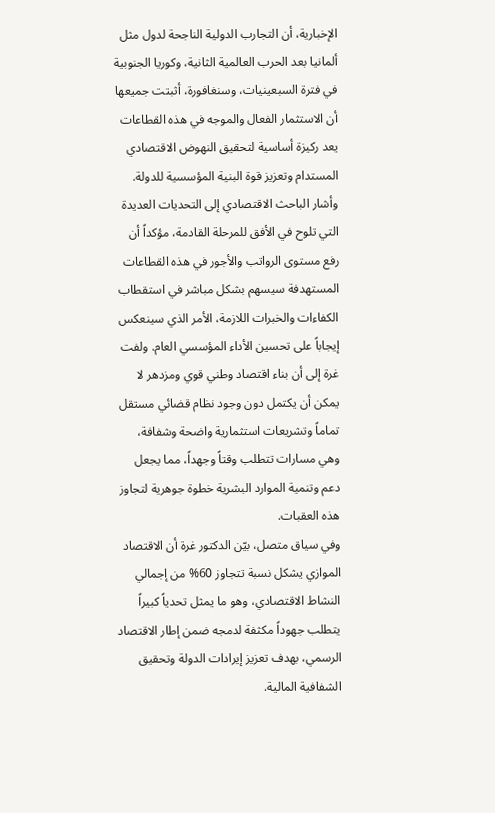الإخبارية، أن التجارب الدولية الناجحة لدول مثل ألمانيا بعد الحرب العالمية الثانية، وكوريا الجنوبية في فترة السبعينيات، وسنغافورة، أثبتت جميعها أن الاستثمار الفعال والموجه في هذه القطاعات يعد ركيزة أساسية لتحقيق النهوض الاقتصادي المستدام وتعزيز قوة البنية المؤسسية للدولة.
وأشار الباحث الاقتصادي إلى التحديات العديدة التي تلوح في الأفق للمرحلة القادمة، مؤكداً أن رفع مستوى الرواتب والأجور في هذه القطاعات المستهدفة سيسهم بشكل مباشر في استقطاب الكفاءات والخبرات اللازمة، الأمر الذي سينعكس إيجاباً على تحسين الأداء المؤسسي العام. ولفت غرة إلى أن بناء اقتصاد وطني قوي ومزدهر لا يمكن أن يكتمل دون وجود نظام قضائي مستقل تماماً وتشريعات استثمارية واضحة وشفافة، وهي مسارات تتطلب وقتاً وجهداً، مما يجعل دعم وتنمية الموارد البشرية خطوة جوهرية لتجاوز هذه العقبات.
وفي سياق متصل، بيّن الدكتور غرة أن الاقتصاد الموازي يشكل نسبة تتجاوز 60% من إجمالي النشاط الاقتصادي، وهو ما يمثل تحدياً كبيراً يتطلب جهوداً مكثفة لدمجه ضمن إطار الاقتصاد الرسمي، بهدف تعزيز إيرادات الدولة وتحقيق الشفافية المالية.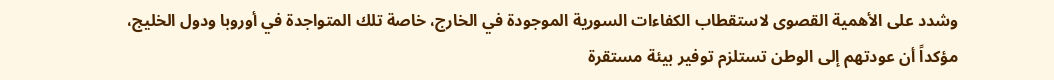وشدد على الأهمية القصوى لاستقطاب الكفاءات السورية الموجودة في الخارج، خاصة تلك المتواجدة في أوروبا ودول الخليج، مؤكداً أن عودتهم إلى الوطن تستلزم توفير بيئة مستقرة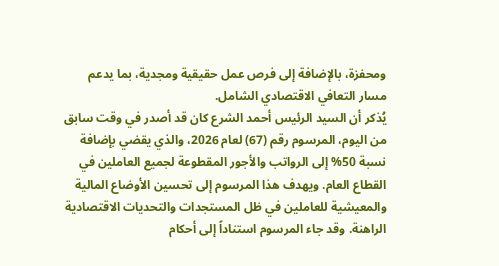ومحفزة، بالإضافة إلى فرص عمل حقيقية ومجدية، بما يدعم مسار التعافي الاقتصادي الشامل.
يُذكر أن السيد الرئيس أحمد الشرع كان قد أصدر في وقت سابق من اليوم، المرسوم رقم (67) لعام 2026، والذي يقضي بإضافة نسبة 50% إلى الرواتب والأجور المقطوعة لجميع العاملين في القطاع العام. ويهدف هذا المرسوم إلى تحسين الأوضاع المالية والمعيشية للعاملين في ظل المستجدات والتحديات الاقتصادية الراهنة. وقد جاء المرسوم استناداً إلى أحكام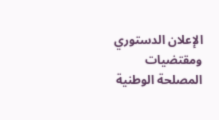الإعلان الدستوري ومقتضيات المصلحة الوطنية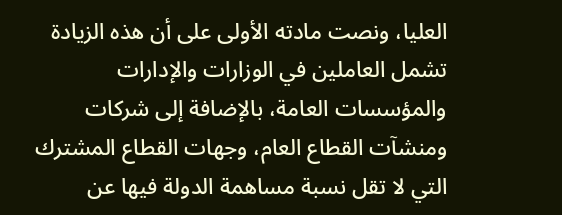العليا، ونصت مادته الأولى على أن هذه الزيادة تشمل العاملين في الوزارات والإدارات والمؤسسات العامة، بالإضافة إلى شركات ومنشآت القطاع العام، وجهات القطاع المشترك التي لا تقل نسبة مساهمة الدولة فيها عن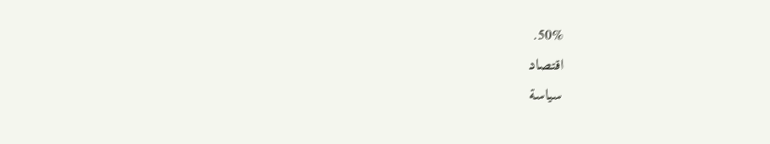50%.
اقتصاد
سياسة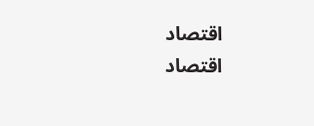اقتصاد
اقتصاد